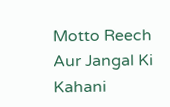Motto Reech Aur Jangal Ki Kahani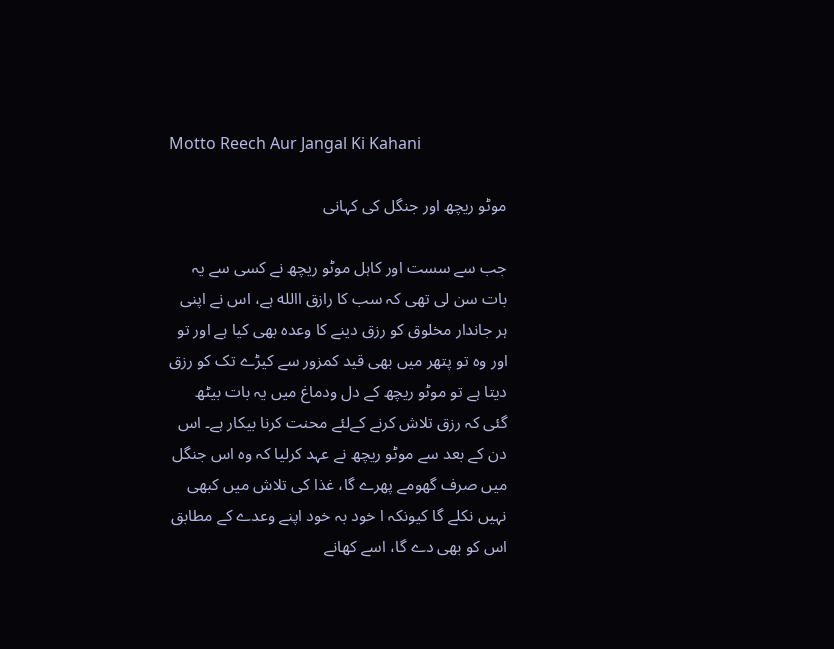Motto Reech Aur Jangal Ki Kahani

موٹو ریچھ اور جنگل کی کہانی

جب سے سست اور کاہل موٹو ریچھ نے کسی سے یہ بات سن لی تھی کہ سب کا رازق االله ہے، اس نے اپنی ہر جاندار مخلوق کو رزق دینے کا وعدہ بھی کیا ہے اور تو اور وہ تو پتھر میں بھی قید کمزور سے کیڑے تک کو رزق دیتا ہے تو موٹو ریچھ کے دل ودماغ میں یہ بات بیٹھ گئی کہ رزق تلاش کرنے کےلئے محنت کرنا بیکار ہے۔ اس دن کے بعد سے موٹو ریچھ نے عہد کرلیا کہ وہ اس جنگل میں صرف گھومے پھرے گا، غذا کی تلاش میں کبھی نہیں نکلے گا کیونکہ ا خود بہ خود اپنے وعدے کے مطابق اس کو بھی دے گا، اسے کھانے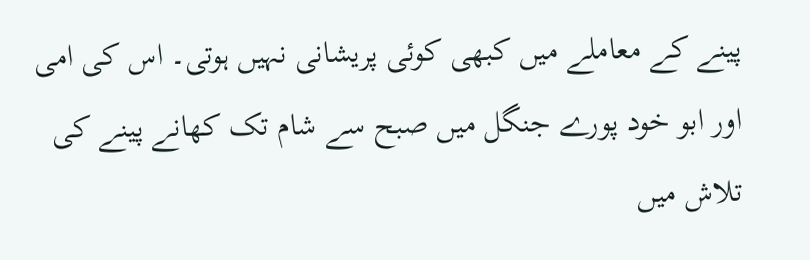پینے کے معاملے میں کبھی کوئی پریشانی نہیں ہوتی۔ اس کی امی اور ابو خود پورے جنگل میں صبح سے شام تک کھانے پینے کی تلاش میں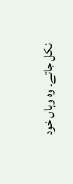نکل جاتے۔ وہ وہاں خود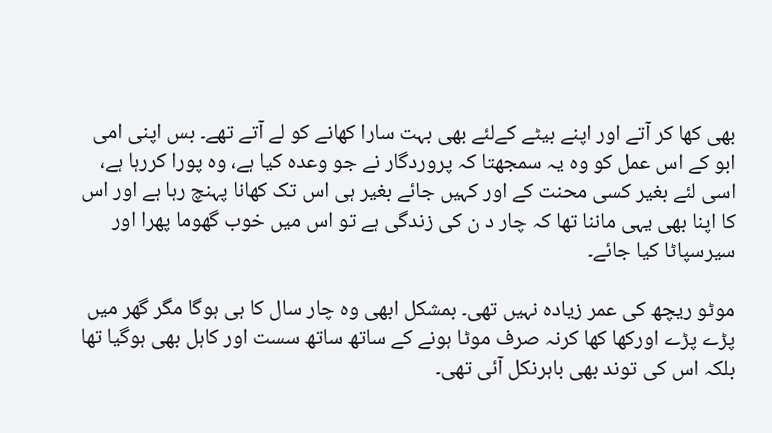بھی کھا کر آتے اور اپنے بیٹے کےلئے بھی بہت سارا کھانے کو لے آتے تھے۔ بس اپنی امی ابو کے اس عمل کو وہ یہ سمجھتا کہ پروردگار نے جو وعدہ کیا ہے، وہ پورا کررہا ہے، اسی لئے بغیر کسی محنت کے اور کہیں جائے بغیر ہی اس تک کھانا پہنچ رہا ہے اور اس کا اپنا بھی یہی ماننا تھا کہ چار د ن کی زندگی ہے تو اس میں خوب گھوما پھرا اور سیرسپاٹا کیا جائے۔

موٹو ریچھ کی عمر زیادہ نہیں تھی۔ بمشکل ابھی وہ چار سال کا ہی ہوگا مگر گھر میں پڑے پڑے اورکھا کھا کرنہ صرف موٹا ہونے کے ساتھ ساتھ سست اور کاہل بھی ہوگیا تھا بلکہ اس کی توند بھی باہرنکل آئی تھی۔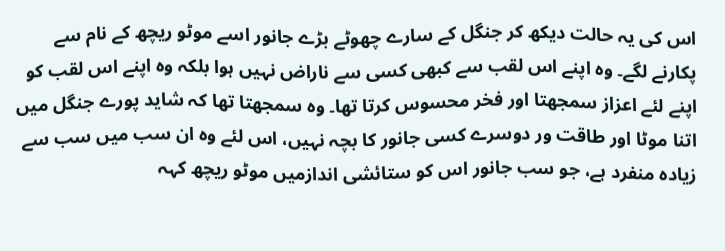اس کی یہ حالت دیکھ کر جنگل کے سارے چھوٹے بڑے جانور اسے موٹو ریچھ کے نام سے پکارنے لگے۔ وہ اپنے اس لقب سے کبھی کسی سے ناراض نہیں ہوا بلکہ وہ اپنے اس لقب کو اپنے لئے اعزاز سمجھتا اور فخر محسوس کرتا تھا۔ وہ سمجھتا تھا کہ شاید پورے جنگل میں اتنا موٹا اور طاقت ور دوسرے کسی جانور کا بچہ نہیں، اس لئے وہ ان سب میں سب سے زیادہ منفرد ہے، جو سب جانور اس کو ستائشی اندازمیں موٹو ریچھ کہہ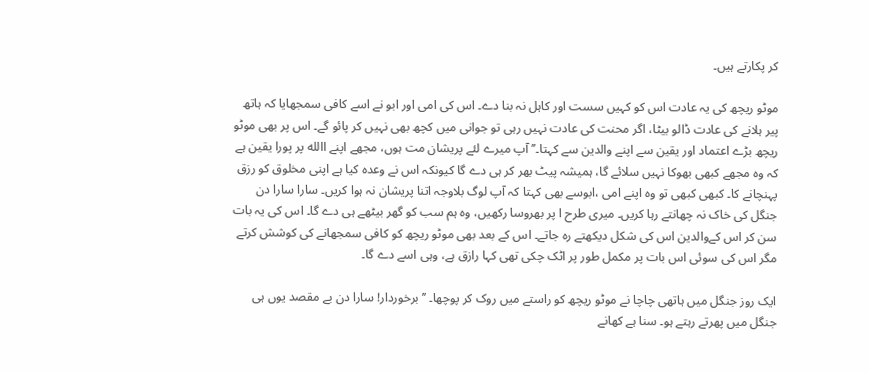کر پکارتے ہیں۔

موٹو ریچھ کی یہ عادت اس کو کہیں سست اور کاہل نہ بنا دے۔ اس کی امی اور ابو نے اسے کافی سمجھایا کہ ہاتھ پیر ہلانے کی عادت ڈالو بیٹا، اگر محنت کی عادت نہیں رہی تو جوانی میں کچھ بھی نہیں کر پائو گے۔ اس پر بھی موٹو ریچھ بڑے اعتماد اور یقین سے اپنے والدین سے کہتا۔’’ آپ میرے لئے پریشان مت ہوں، مجھے اپنے االله پر پورا یقین ہے کہ وہ مجھے کبھی بھوکا نہیں سلائے گا، ہمیشہ پیٹ بھر کر ہی دے گا کیونکہ اس نے وعدہ کیا ہے اپنی مخلوق کو رزق پہنچانے کا۔ کبھی کبھی تو وہ اپنے امی ،ابوسے بھی کہتا کہ آپ لوگ بلاوجہ اتنا پریشان نہ ہوا کریں۔ سارا سارا دن جنگل کی خاک نہ چھانتے رہا کریں۔ میری طرح ا پر بھروسا رکھیں، وہ ہم سب کو گھر بیٹھے ہی دے گا۔ اس کی یہ بات سن کر اس کےوالدین اس کی شکل دیکھتے رہ جاتے۔ اس کے بعد بھی موٹو ریچھ کو کافی سمجھانے کی کوشش کرتے مگر اس کی سوئی اس بات پر مکمل طور پر اٹک چکی تھی کہا رازق ہے، وہی اسے دے گا۔

ایک روز جنگل میں ہاتھی چاچا نے موٹو ریچھ کو راستے میں روک کر پوچھا۔ ’’برخوردار! سارا دن بے مقصد یوں ہی جنگل میں پھرتے رہتے ہو۔ سنا ہے کھانے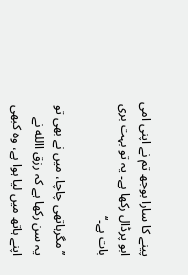پینے کا سارا بوجھ تم نے اپنی امی ابو پرڈال رکھا ہے۔ یہ تو بہت بری بات ہے۔‘‘

’’مگرہاتھی چاچا، میں نے بھی تو یہ سن رکھا ہے کہ رزق االله نے اپنے ہاتھ میں لیا ہوا ہے، وہ کبھی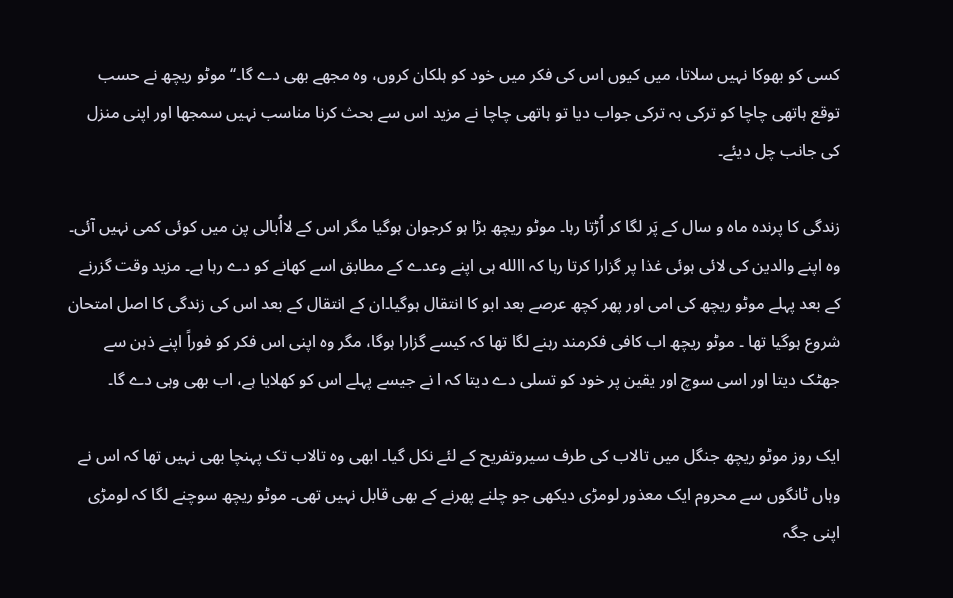کسی کو بھوکا نہیں سلاتا، میں کیوں اس کی فکر میں خود کو ہلکان کروں، وہ مجھے بھی دے گا۔‘‘ موٹو ریچھ نے حسب توقع ہاتھی چاچا کو ترکی بہ ترکی جواب دیا تو ہاتھی چاچا نے مزید اس سے بحث کرنا مناسب نہیں سمجھا اور اپنی منزل کی جانب چل دیئے۔

زندگی کا پرندہ ماہ و سال کے پَر لگا کر اُڑتا رہا۔ موٹو ریچھ بڑا ہو کرجوان ہوگیا مگر اس کے لااُبالی پن میں کوئی کمی نہیں آئی۔ وہ اپنے والدین کی لائی ہوئی غذا پر گزارا کرتا رہا کہ االله ہی اپنے وعدے کے مطابق اسے کھانے کو دے رہا ہے۔ مزید وقت گزرنے کے بعد پہلے موٹو ریچھ کی امی اور پھر کچھ عرصے بعد ابو کا انتقال ہوگیا۔ان کے انتقال کے بعد اس کی زندگی کا اصل امتحان شروع ہوگیا تھا ۔ موٹو ریچھ اب کافی فکرمند رہنے لگا تھا کہ کیسے گزارا ہوگا، مگر وہ اپنی اس فکر کو فوراً اپنے ذہن سے جھٹک دیتا اور اسی سوچ اور یقین پر خود کو تسلی دے دیتا کہ ا نے جیسے پہلے اس کو کھلایا ہے، اب بھی وہی دے گا۔

ایک روز موٹو ریچھ جنگل میں تالاب کی طرف سیروتفریح کے لئے نکل گیا۔ ابھی وہ تالاب تک پہنچا بھی نہیں تھا کہ اس نے وہاں ٹانگوں سے محروم ایک معذور لومڑی دیکھی جو چلنے پھرنے کے بھی قابل نہیں تھی۔ موٹو ریچھ سوچنے لگا کہ لومڑی اپنی جگہ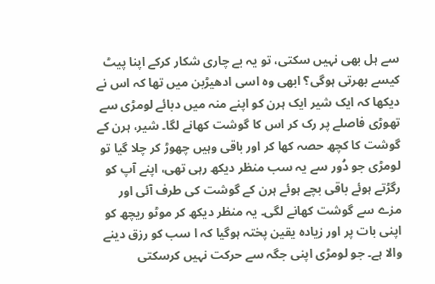سے ہل بھی نہیں سکتی، تو یہ بے چاری شکار کرکے اپنا پیٹ کیسے بھرتی ہوگی؟ ابھی وہ اسی ادھیڑبن میں تھا کہ اس نے دیکھا کہ ایک شیر ایک ہرن کو اپنے منہ میں دبائے لومڑی سے تھوڑی فاصلے پر رک کر اس کا گوشت کھانے لگا۔ شیر، ہرن کے گوشت کا کچھ حصہ کھا کر اور باقی وہیں چھوڑ کر چلا گیا تو لومڑی جو دُور سے یہ سب منظر دیکھ رہی تھی، اپنے آپ کو رگڑتے ہوئے باقی بچے ہوئے ہرن کے گوشت کی طرف آئی اور مزے سے گوشت کھانے لگی۔ یہ منظر دیکھ کر موٹو ریچھ کو اپنی بات پر اور زیادہ یقین پختہ ہوگیا کہ ا سب کو رزق دینے والا ہے۔ جو لومڑی اپنی جگہ سے حرکت نہیں کرسکتی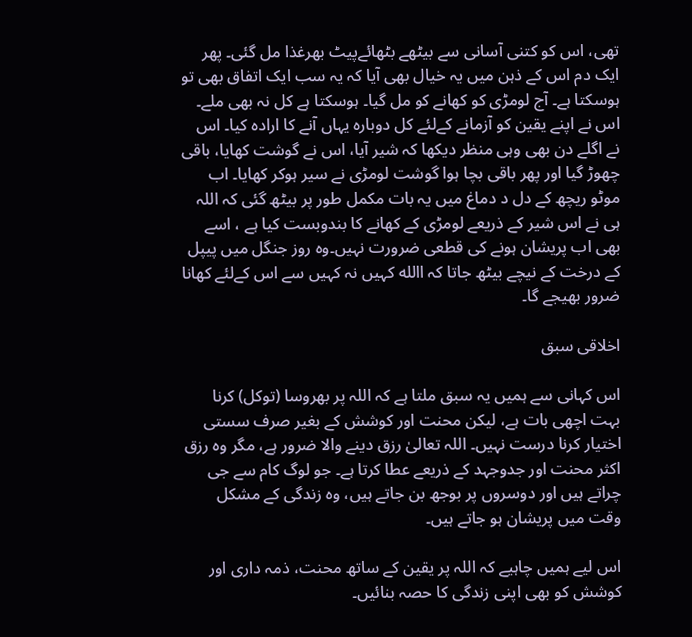تھی، اس کو کتنی آسانی سے بیٹھے بٹھائےپیٹ بھرغذا مل گئی۔ پھر ایک دم اس کے ذہن میں یہ خیال بھی آیا کہ یہ سب ایک اتفاق بھی تو ہوسکتا ہے۔ آج لومڑی کو کھانے کو مل گیا۔ ہوسکتا ہے کل نہ بھی ملے۔ اس نے اپنے یقین کو آزمانے کےلئے کل دوبارہ یہاں آنے کا ارادہ کیا۔ اس نے اگلے دن بھی وہی منظر دیکھا کہ شیر آیا، اس نے گوشت کھایا، باقی چھوڑ گیا اور پھر باقی بچا ہوا گوشت لومڑی نے سیر ہوکر کھایا۔ اب موٹو ریچھ کے دل د دماغ میں یہ بات مکمل طور پر بیٹھ گئی کہ اللہ ہی نے اس شیر کے ذریعے لومڑی کے کھانے کا بندوبست کیا ہے ، اسے بھی اب پریشان ہونے کی قطعی ضرورت نہیں۔وہ روز جنگل میں پیپل کے درخت کے نیچے بیٹھ جاتا کہ االله کہیں نہ کہیں سے اس کےلئے کھانا ضرور بھیجے گا۔

اخلاقی سبق

اس کہانی سے ہمیں یہ سبق ملتا ہے کہ اللہ پر بھروسا (توکل) کرنا بہت اچھی بات ہے، لیکن محنت اور کوشش کے بغیر صرف سستی اختیار کرنا درست نہیں۔ اللہ تعالیٰ رزق دینے والا ضرور ہے، مگر وہ رزق اکثر محنت اور جدوجہد کے ذریعے عطا کرتا ہے۔ جو لوگ کام سے جی چراتے ہیں اور دوسروں پر بوجھ بن جاتے ہیں، وہ زندگی کے مشکل وقت میں پریشان ہو جاتے ہیں۔

اس لیے ہمیں چاہیے کہ اللہ پر یقین کے ساتھ محنت، ذمہ داری اور کوشش کو بھی اپنی زندگی کا حصہ بنائیں۔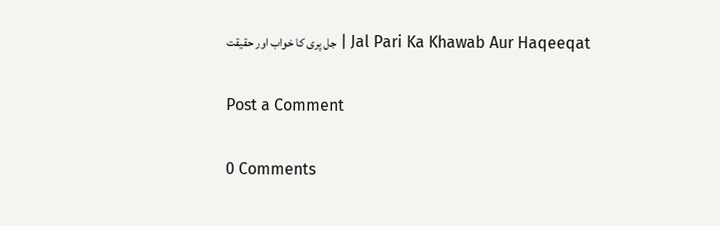Jal Pari Ka Khawab Aur Haqeeqat | جل پری کا خواب اور حقیقت

Post a Comment

0 Comments